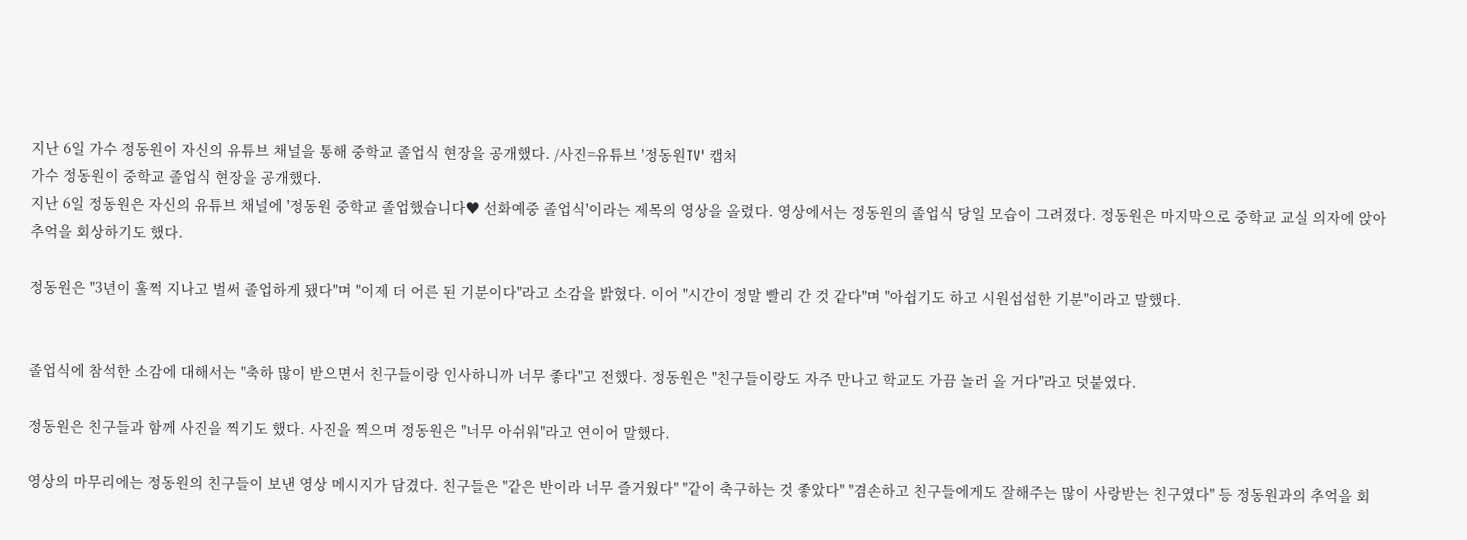지난 6일 가수 정동원이 자신의 유튜브 채널을 통해 중학교 졸업식 현장을 공개했다. /사진=유튜브 '정동원TV' 캡처
가수 정동원이 중학교 졸업식 현장을 공개했다.
지난 6일 정동원은 자신의 유튜브 채널에 '정동원 중학교 졸업했습니다♥ 선화예중 졸업식'이라는 제목의 영상을 올렸다. 영상에서는 정동원의 졸업식 당일 모습이 그려졌다. 정동원은 마지막으로 중학교 교실 의자에 앉아 추억을 회상하기도 했다.

정동원은 "3년이 훌쩍 지나고 벌써 졸업하게 됐다"며 "이제 더 어른 된 기분이다"라고 소감을 밝혔다. 이어 "시간이 정말 빨리 간 것 같다"며 "아쉽기도 하고 시원섭섭한 기분"이라고 말했다.


졸업식에 참석한 소감에 대해서는 "축하 많이 받으면서 친구들이랑 인사하니까 너무 좋다"고 전했다. 정동원은 "친구들이랑도 자주 만나고 학교도 가끔 놀러 올 거다"라고 덧붙였다.

정동원은 친구들과 함께 사진을 찍기도 했다. 사진을 찍으며 정동원은 "너무 아쉬워"라고 연이어 말했다.

영상의 마무리에는 정동원의 친구들이 보낸 영상 메시지가 담겼다. 친구들은 "같은 반이라 너무 즐거웠다" "같이 축구하는 것 좋았다" "겸손하고 친구들에게도 잘해주는 많이 사랑받는 친구였다" 등 정동원과의 추억을 회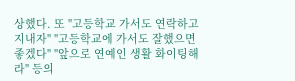상했다. 또 "고등학교 가서도 연락하고 지내자" "고등학교에 가서도 잘했으면 좋겠다" "앞으로 연예인 생활 화이팅해라" 등의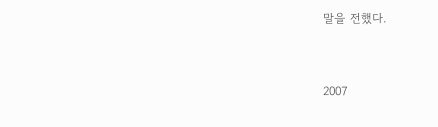말을 전했다.


2007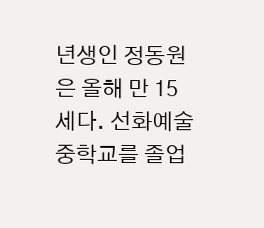년생인 정동원은 올해 만 15세다. 선화예술중학교를 졸업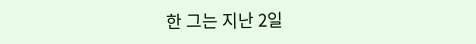한 그는 지난 2일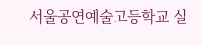서울공연예술고등학교 실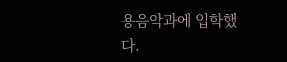용음악과에 입학했다.